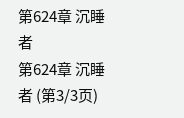第624章 沉睡者
第624章 沉睡者 (第3/3页)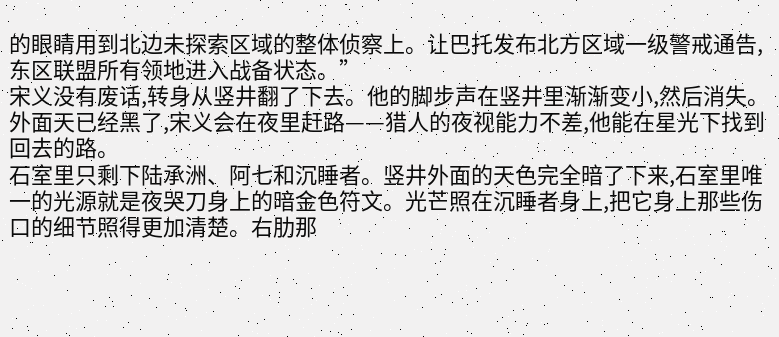的眼睛用到北边未探索区域的整体侦察上。让巴托发布北方区域一级警戒通告,东区联盟所有领地进入战备状态。”
宋义没有废话,转身从竖井翻了下去。他的脚步声在竖井里渐渐变小,然后消失。外面天已经黑了,宋义会在夜里赶路——猎人的夜视能力不差,他能在星光下找到回去的路。
石室里只剩下陆承洲、阿七和沉睡者。竖井外面的天色完全暗了下来,石室里唯一的光源就是夜哭刀身上的暗金色符文。光芒照在沉睡者身上,把它身上那些伤口的细节照得更加清楚。右肋那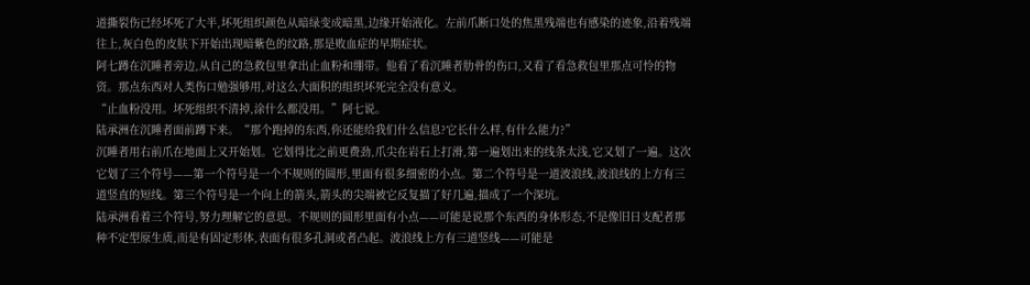道撕裂伤已经坏死了大半,坏死组织颜色从暗绿变成暗黑,边缘开始液化。左前爪断口处的焦黑残端也有感染的迹象,沿着残端往上,灰白色的皮肤下开始出现暗紫色的纹路,那是败血症的早期症状。
阿七蹲在沉睡者旁边,从自己的急救包里拿出止血粉和绷带。他看了看沉睡者肋骨的伤口,又看了看急救包里那点可怜的物资。那点东西对人类伤口勉强够用,对这么大面积的组织坏死完全没有意义。
“止血粉没用。坏死组织不清掉,涂什么都没用。”阿七说。
陆承洲在沉睡者面前蹲下来。“那个跑掉的东西,你还能给我们什么信息?它长什么样,有什么能力?”
沉睡者用右前爪在地面上又开始划。它划得比之前更费劲,爪尖在岩石上打滑,第一遍划出来的线条太浅,它又划了一遍。这次它划了三个符号——第一个符号是一个不规则的圆形,里面有很多细密的小点。第二个符号是一道波浪线,波浪线的上方有三道竖直的短线。第三个符号是一个向上的箭头,箭头的尖端被它反复描了好几遍,描成了一个深坑。
陆承洲看着三个符号,努力理解它的意思。不规则的圆形里面有小点——可能是说那个东西的身体形态,不是像旧日支配者那种不定型原生质,而是有固定形体,表面有很多孔洞或者凸起。波浪线上方有三道竖线——可能是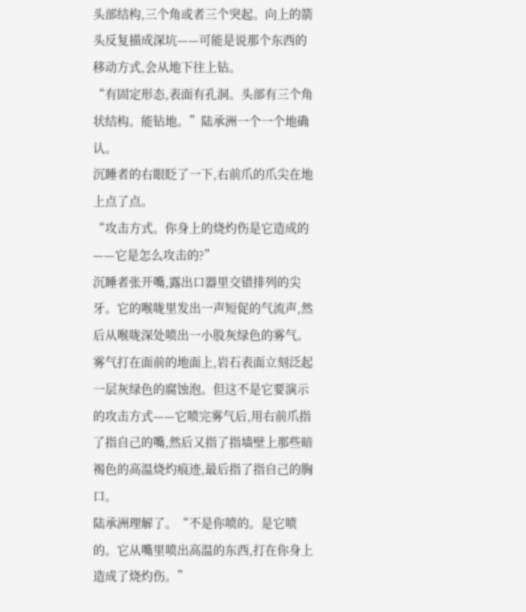头部结构,三个角或者三个突起。向上的箭头反复描成深坑——可能是说那个东西的移动方式,会从地下往上钻。
“有固定形态,表面有孔洞。头部有三个角状结构。能钻地。”陆承洲一个一个地确认。
沉睡者的右眼眨了一下,右前爪的爪尖在地上点了点。
“攻击方式。你身上的烧灼伤是它造成的——它是怎么攻击的?”
沉睡者张开嘴,露出口器里交错排列的尖牙。它的喉咙里发出一声短促的气流声,然后从喉咙深处喷出一小股灰绿色的雾气。雾气打在面前的地面上,岩石表面立刻泛起一层灰绿色的腐蚀泡。但这不是它要演示的攻击方式——它喷完雾气后,用右前爪指了指自己的嘴,然后又指了指墙壁上那些暗褐色的高温烧灼痕迹,最后指了指自己的胸口。
陆承洲理解了。“不是你喷的。是它喷的。它从嘴里喷出高温的东西,打在你身上造成了烧灼伤。”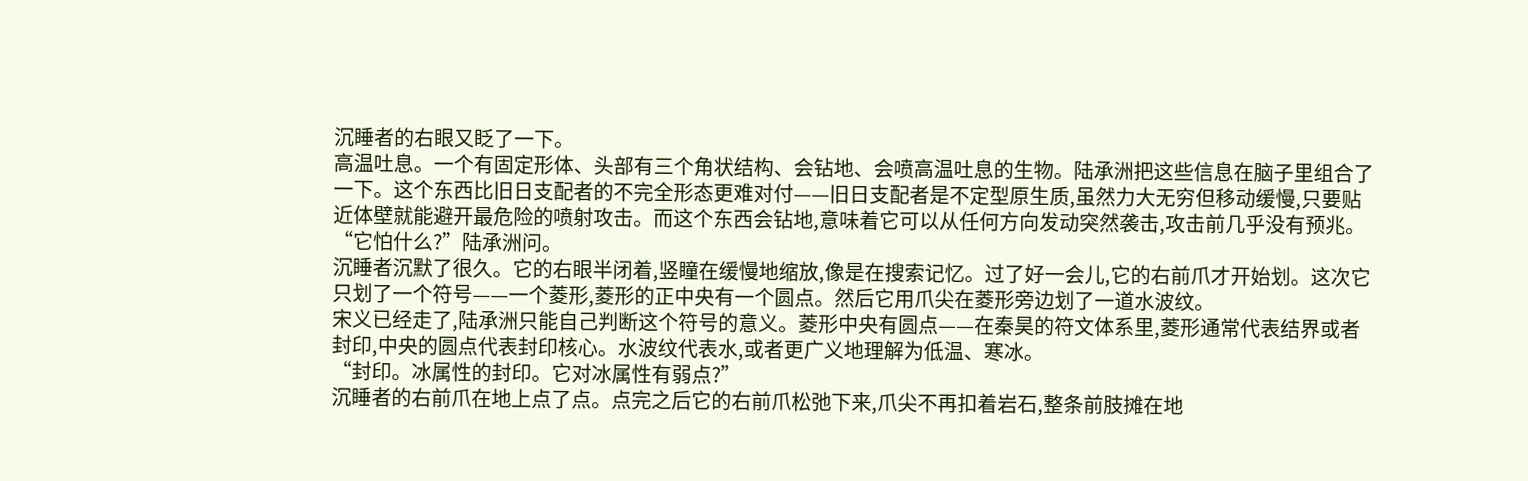沉睡者的右眼又眨了一下。
高温吐息。一个有固定形体、头部有三个角状结构、会钻地、会喷高温吐息的生物。陆承洲把这些信息在脑子里组合了一下。这个东西比旧日支配者的不完全形态更难对付——旧日支配者是不定型原生质,虽然力大无穷但移动缓慢,只要贴近体壁就能避开最危险的喷射攻击。而这个东西会钻地,意味着它可以从任何方向发动突然袭击,攻击前几乎没有预兆。
“它怕什么?”陆承洲问。
沉睡者沉默了很久。它的右眼半闭着,竖瞳在缓慢地缩放,像是在搜索记忆。过了好一会儿,它的右前爪才开始划。这次它只划了一个符号——一个菱形,菱形的正中央有一个圆点。然后它用爪尖在菱形旁边划了一道水波纹。
宋义已经走了,陆承洲只能自己判断这个符号的意义。菱形中央有圆点——在秦昊的符文体系里,菱形通常代表结界或者封印,中央的圆点代表封印核心。水波纹代表水,或者更广义地理解为低温、寒冰。
“封印。冰属性的封印。它对冰属性有弱点?”
沉睡者的右前爪在地上点了点。点完之后它的右前爪松弛下来,爪尖不再扣着岩石,整条前肢摊在地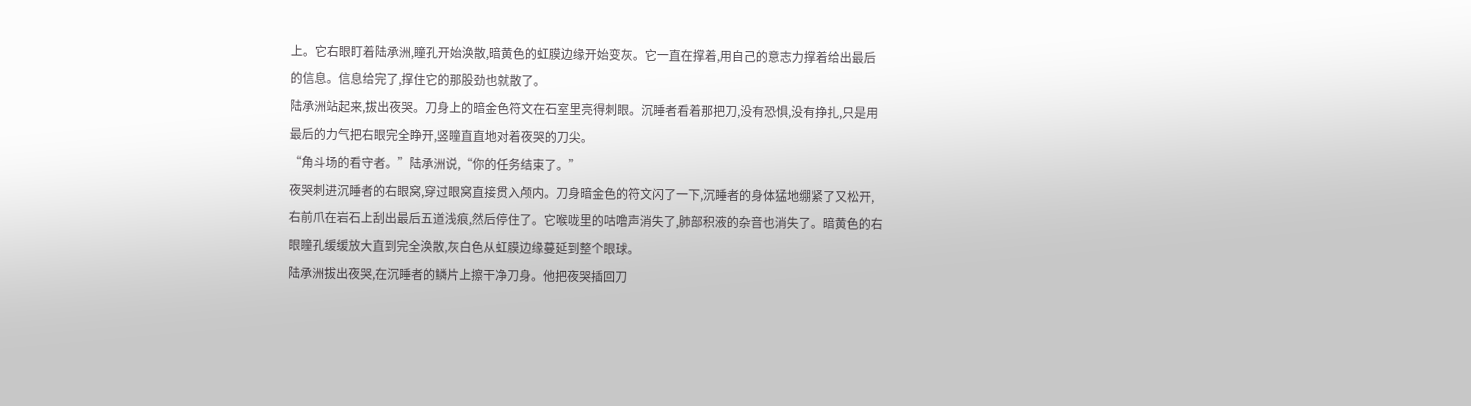上。它右眼盯着陆承洲,瞳孔开始涣散,暗黄色的虹膜边缘开始变灰。它一直在撑着,用自己的意志力撑着给出最后的信息。信息给完了,撑住它的那股劲也就散了。
陆承洲站起来,拔出夜哭。刀身上的暗金色符文在石室里亮得刺眼。沉睡者看着那把刀,没有恐惧,没有挣扎,只是用最后的力气把右眼完全睁开,竖瞳直直地对着夜哭的刀尖。
“角斗场的看守者。”陆承洲说,“你的任务结束了。”
夜哭刺进沉睡者的右眼窝,穿过眼窝直接贯入颅内。刀身暗金色的符文闪了一下,沉睡者的身体猛地绷紧了又松开,右前爪在岩石上刮出最后五道浅痕,然后停住了。它喉咙里的咕噜声消失了,肺部积液的杂音也消失了。暗黄色的右眼瞳孔缓缓放大直到完全涣散,灰白色从虹膜边缘蔓延到整个眼球。
陆承洲拔出夜哭,在沉睡者的鳞片上擦干净刀身。他把夜哭插回刀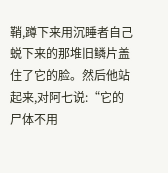鞘,蹲下来用沉睡者自己蜕下来的那堆旧鳞片盖住了它的脸。然后他站起来,对阿七说:“它的尸体不用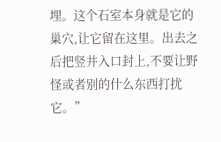埋。这个石室本身就是它的巢穴,让它留在这里。出去之后把竖井入口封上,不要让野怪或者别的什么东西打扰它。”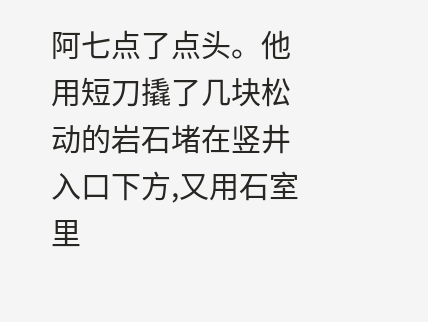阿七点了点头。他用短刀撬了几块松动的岩石堵在竖井入口下方,又用石室里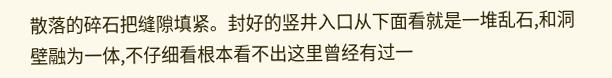散落的碎石把缝隙填紧。封好的竖井入口从下面看就是一堆乱石,和洞壁融为一体,不仔细看根本看不出这里曾经有过一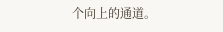个向上的通道。